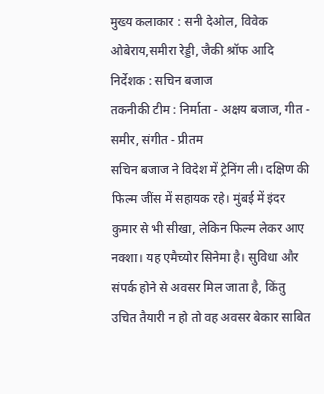मुख्य कलाकार : सनी देओल, विवेक ओबेराय,समीरा रेड्डी, जैकी श्रॉफ आदि
निर्देशक : सचिन बजाज
तकनीकी टीम : निर्माता - अक्षय बजाज, गीत - समीर, संगीत - प्रीतम
सचिन बजाज ने विदेश में ट्रेनिंग ली। दक्षिण की फिल्म जींस में सहायक रहे। मुंबई में इंदर कुमार से भी सीखा, लेकिन फिल्म लेकर आए नक्शा। यह एमैच्योर सिनेमा है। सुविधा और संपर्क होने से अवसर मिल जाता है, किंतु उचित तैयारी न हो तो वह अवसर बेकार साबित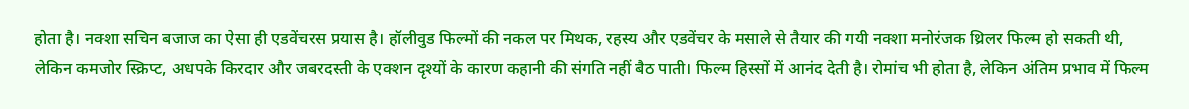होता है। नक्शा सचिन बजाज का ऐसा ही एडवेंचरस प्रयास है। हॉलीवुड फिल्मों की नकल पर मिथक, रहस्य और एडवेंचर के मसाले से तैयार की गयी नक्शा मनोरंजक थ्रिलर फिल्म हो सकती थी, लेकिन कमजोर स्क्रिप्ट, अधपके किरदार और जबरदस्ती के एक्शन दृश्यों के कारण कहानी की संगति नहीं बैठ पाती। फिल्म हिस्सों में आनंद देती है। रोमांच भी होता है, लेकिन अंतिम प्रभाव में फिल्म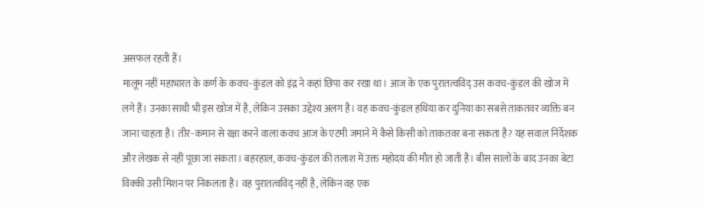असफल रहती हैं।
मालूम नहीं महाभारत के कर्ण के कवच-कुंडल को इंद्र ने कहां छिपा कर रखा था। आज के एक पुरातत्वविद् उस कवच-कुंडल की खोज में लगे हैं। उनका साथी भी इस खोज में है, लेकिन उसका उद्देश्य अलग है। वह कवच-कुंडल हथिया कर दुनिया का सबसे ताकतवर व्यक्ति बन जाना चाहता है। तीर-कमान से रक्षा करने वाला कवच आज के एटमी जमाने में कैसे किसी को ताकतवर बना सकता है? यह सवाल निर्देशक और लेखक से नहीं पूछा जा सकता। बहरहाल, कवच-कुंडल की तलाश में उक्त महोदय की मौत हो जाती है। बीस सालों के बाद उनका बेटा विक्की उसी मिशन पर निकलता है। वह पुरातत्वविद् नहीं है, लेकिन वह एक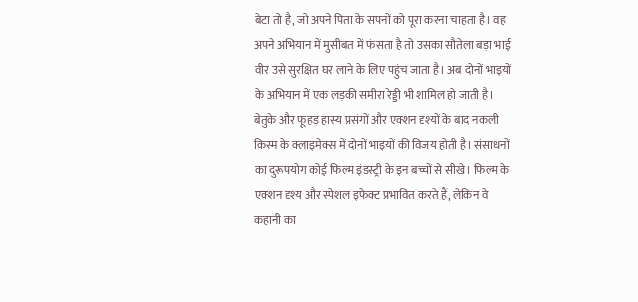बेटा तो है, जो अपने पिता के सपनों को पूरा करना चाहता है। वह अपने अभियान में मुसीबत में फंसता है तो उसका सौतेला बड़ा भाई वीर उसे सुरक्षित घर लाने के लिए पहुंच जाता है। अब दोनों भाइयों के अभियान में एक लड़की समीरा रेड्डी भी शामिल हो जाती है। बेतुके और फूहड़ हास्य प्रसंगों और एक्शन दृश्यों के बाद नकली किस्म के क्लाइमेक्स में दोनों भाइयों की विजय होती है। संसाधनों का दुरूपयोग कोई फिल्म इंडस्ट्री के इन बच्चों से सीखे। फिल्म के एक्शन दृश्य और स्पेशल इफेक्ट प्रभावित करते हैं, लेकिन वे कहानी का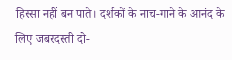हिस्सा नहीं बन पाते। दर्शकों के नाच-गाने के आनंद के लिए जबरदस्ती दो-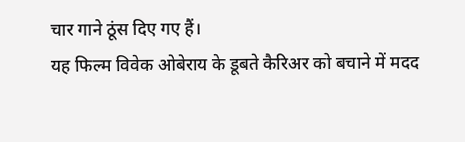चार गाने ठूंस दिए गए हैं।
यह फिल्म विवेक ओबेराय के डूबते कैरिअर को बचाने में मदद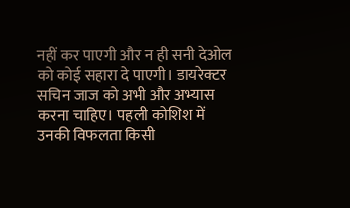नहीं कर पाएगी और न ही सनी देओल को कोई सहारा दे पाएगी। डायरेक्टर सचिन जाज को अभी और अभ्यास करना चाहिए। पहली कोशिश में उनकी विफलता किसी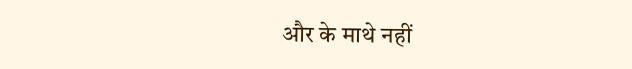और के माथे नहीं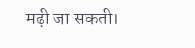मढ़ी जा सकती।